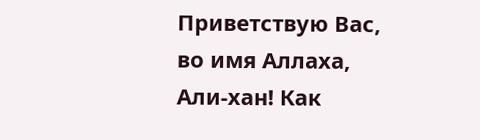Приветствую Вас, во имя Аллаха, Али-хан! Как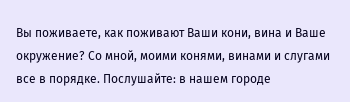Вы поживаете, как поживают Ваши кони, вина и Ваше окружение? Со мной, моими конями, винами и слугами все в порядке. Послушайте: в нашем городе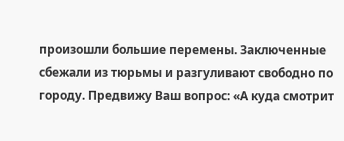произошли большие перемены. Заключенные сбежали из тюрьмы и разгуливают свободно по городу. Предвижу Ваш вопрос: «А куда смотрит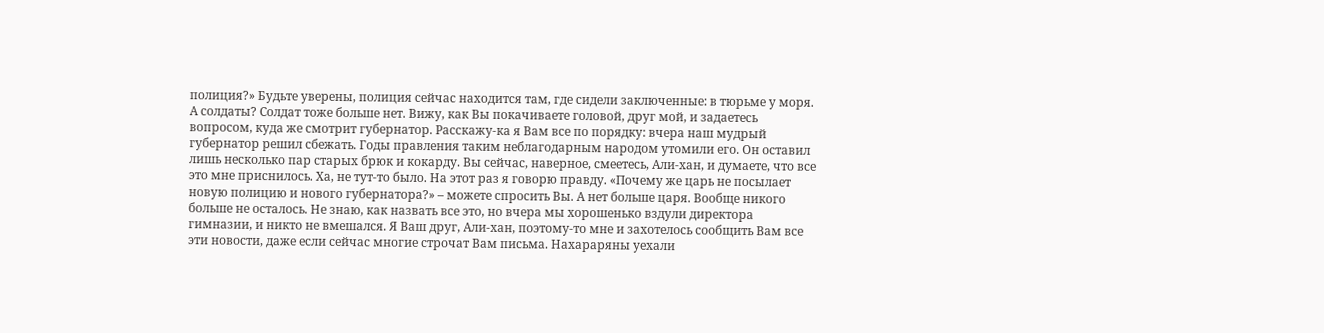полиция?» Будьте уверены, полиция сейчас находится там, где сидели заключенные: в тюрьме у моря. А солдаты? Солдат тоже больше нет. Вижу, как Вы покачиваете головой, друг мой, и задаетесь вопросом, куда же смотрит губернатор. Расскажу-ка я Вам все по порядку: вчера наш мудрый губернатор решил сбежать. Годы правления таким неблагодарным народом утомили его. Он оставил лишь несколько пар старых брюк и кокарду. Вы сейчас, наверное, смеетесь, Али-хан, и думаете, что все это мне приснилось. Ха, не тут-то было. На этот раз я говорю правду. «Почему же царь не посылает новую полицию и нового губернатора?» – можете спросить Вы. А нет больше царя. Вообще никого больше не осталось. Не знаю, как назвать все это, но вчера мы хорошенько вздули директора гимназии, и никто не вмешался. Я Ваш друг, Али-хан, поэтому-то мне и захотелось сообщить Вам все эти новости, даже если сейчас многие строчат Вам письма. Нахараряны уехали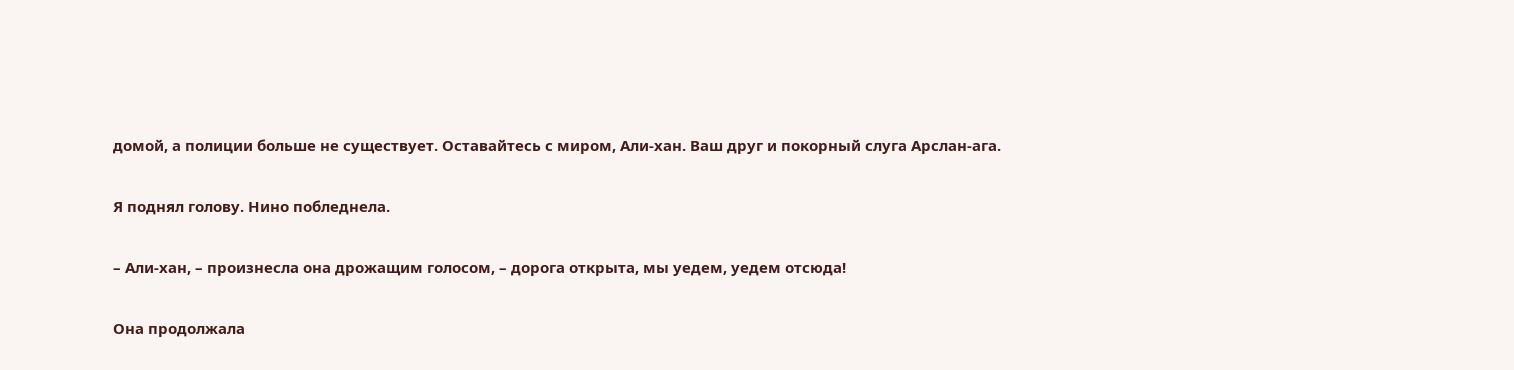домой, а полиции больше не существует. Оставайтесь с миром, Али-хан. Ваш друг и покорный слуга Арслан-ага.

Я поднял голову. Нино побледнела.

– Али-хан, – произнесла она дрожащим голосом, – дорога открыта, мы уедем, уедем отсюда!

Она продолжала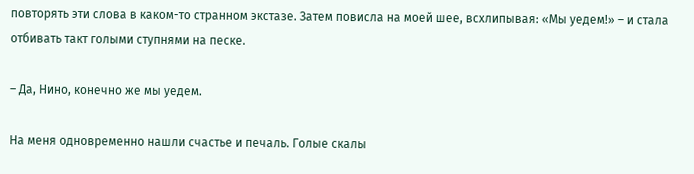повторять эти слова в каком-то странном экстазе. Затем повисла на моей шее, всхлипывая: «Мы уедем!» – и стала отбивать такт голыми ступнями на песке.

– Да, Нино, конечно же мы уедем.

На меня одновременно нашли счастье и печаль. Голые скалы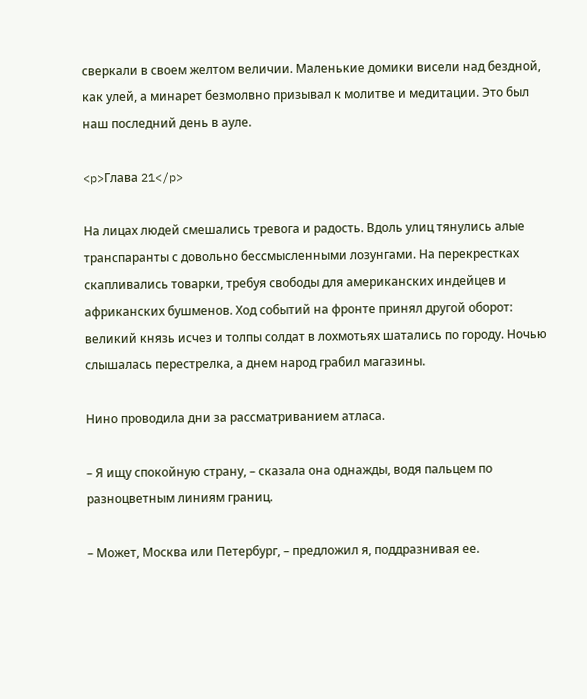сверкали в своем желтом величии. Маленькие домики висели над бездной, как улей, а минарет безмолвно призывал к молитве и медитации. Это был наш последний день в ауле.

<p>Глава 21</p>

На лицах людей смешались тревога и радость. Вдоль улиц тянулись алые транспаранты с довольно бессмысленными лозунгами. На перекрестках скапливались товарки, требуя свободы для американских индейцев и африканских бушменов. Ход событий на фронте принял другой оборот: великий князь исчез и толпы солдат в лохмотьях шатались по городу. Ночью слышалась перестрелка, а днем народ грабил магазины.

Нино проводила дни за рассматриванием атласа.

– Я ищу спокойную страну, – сказала она однажды, водя пальцем по разноцветным линиям границ.

– Может, Москва или Петербург, – предложил я, поддразнивая ее.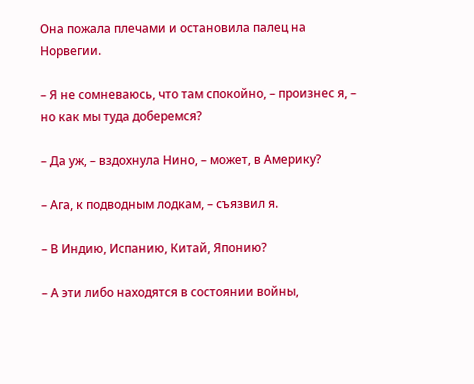Она пожала плечами и остановила палец на Норвегии.

– Я не сомневаюсь, что там спокойно, – произнес я, – но как мы туда доберемся?

– Да уж, – вздохнула Нино, – может, в Америку?

– Ага, к подводным лодкам, – съязвил я.

– В Индию, Испанию, Китай, Японию?

– А эти либо находятся в состоянии войны,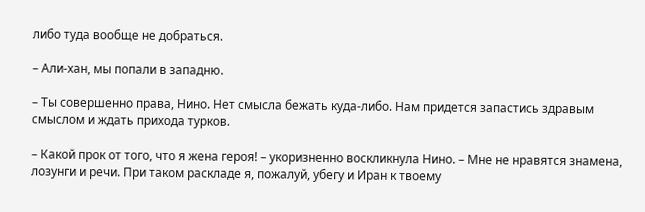либо туда вообще не добраться.

– Али-хан, мы попали в западню.

– Ты совершенно права, Нино. Нет смысла бежать куда-либо. Нам придется запастись здравым смыслом и ждать прихода турков.

– Какой прок от того, что я жена героя! – укоризненно воскликнула Нино. – Мне не нравятся знамена, лозунги и речи. При таком раскладе я, пожалуй, убегу и Иран к твоему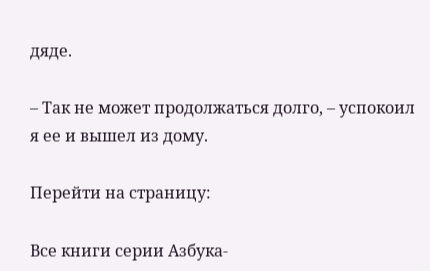дяде.

– Так не может продолжаться долго, – успокоил я ее и вышел из дому.

Перейти на страницу:

Все книги серии Азбука-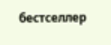бестселлер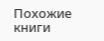Похожие книги